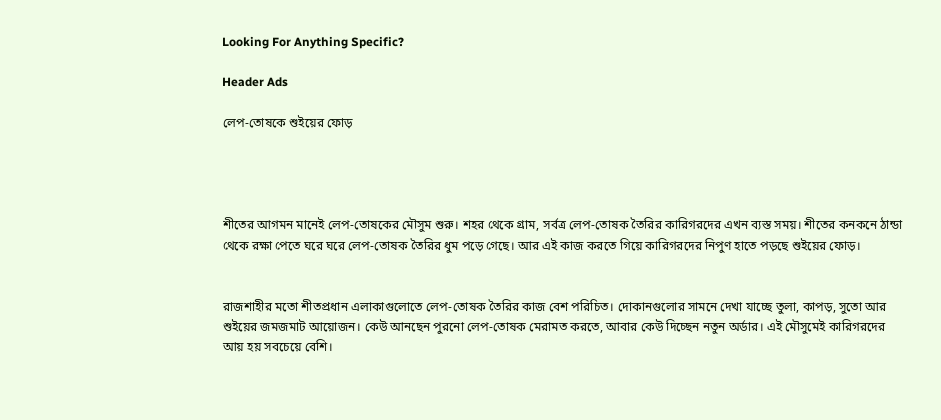Looking For Anything Specific?

Header Ads

লেপ-তোষকে শুইয়ের ফোড়




শীতের আগমন মানেই লেপ-তোষকের মৌসুম শুরু। শহর থেকে গ্রাম, সর্বত্র লেপ-তোষক তৈরির কারিগরদের এখন ব্যস্ত সময়। শীতের কনকনে ঠান্ডা থেকে রক্ষা পেতে ঘরে ঘরে লেপ-তোষক তৈরির ধুম পড়ে গেছে। আর এই কাজ করতে গিয়ে কারিগরদের নিপুণ হাতে পড়ছে শুইয়ের ফোড়।


রাজশাহীর মতো শীতপ্রধান এলাকাগুলোতে লেপ-তোষক তৈরির কাজ বেশ পরিচিত। দোকানগুলোর সামনে দেখা যাচ্ছে তুলা, কাপড়, সুতো আর শুইয়ের জমজমাট আয়োজন। কেউ আনছেন পুরনো লেপ-তোষক মেরামত করতে, আবার কেউ দিচ্ছেন নতুন অর্ডার। এই মৌসুমেই কারিগরদের আয় হয় সবচেয়ে বেশি।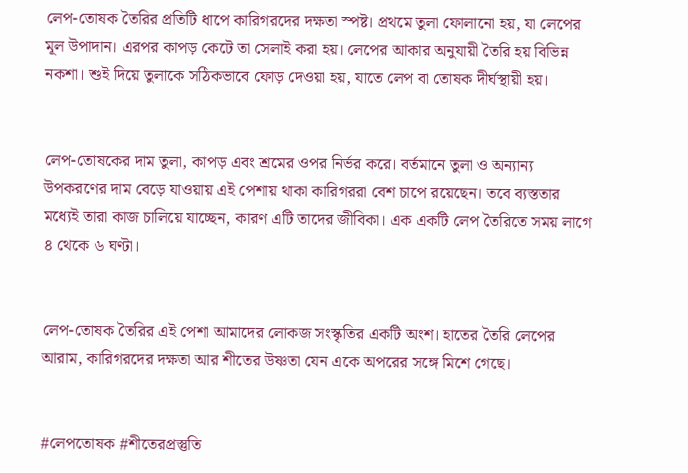লেপ-তোষক তৈরির প্রতিটি ধাপে কারিগরদের দক্ষতা স্পষ্ট। প্রথমে তুলা ফোলানো হয়, যা লেপের মূল উপাদান। এরপর কাপড় কেটে তা সেলাই করা হয়। লেপের আকার অনুযায়ী তৈরি হয় বিভিন্ন নকশা। শুই দিয়ে তুলাকে সঠিকভাবে ফোড় দেওয়া হয়, যাতে লেপ বা তোষক দীর্ঘস্থায়ী হয়।


লেপ-তোষকের দাম তুলা, কাপড় এবং শ্রমের ওপর নির্ভর করে। বর্তমানে তুলা ও অন্যান্য উপকরণের দাম বেড়ে যাওয়ায় এই পেশায় থাকা কারিগররা বেশ চাপে রয়েছেন। তবে ব্যস্ততার মধ্যেই তারা কাজ চালিয়ে যাচ্ছেন, কারণ এটি তাদের জীবিকা। এক একটি লেপ তৈরিতে সময় লাগে ৪ থেকে ৬ ঘণ্টা।


লেপ-তোষক তৈরির এই পেশা আমাদের লোকজ সংস্কৃতির একটি অংশ। হাতের তৈরি লেপের আরাম, কারিগরদের দক্ষতা আর শীতের উষ্ণতা যেন একে অপরের সঙ্গে মিশে গেছে।


#লেপতোষক #শীতেরপ্রস্তুতি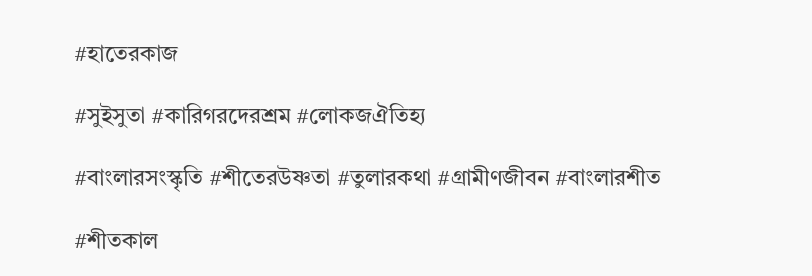#হাতেরকাজ

#সুইসুতা #কারিগরদেরশ্রম #লোকজঐতিহ্য

#বাংলারসংস্কৃতি #শীতেরউষ্ণতা #তুলারকথা #গ্রামীণজীবন #বাংলারশীত

#শীতকাল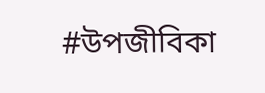#উপজীবিকা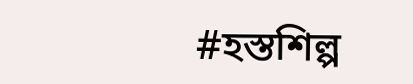#হস্তশিল্প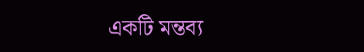একটি মন্তব্য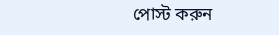পোস্ট করুন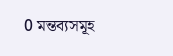0 মন্তব্যসমূহ